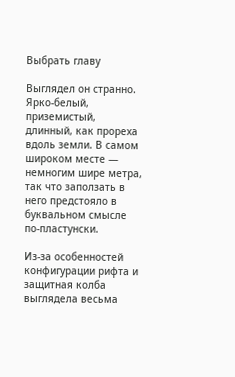Выбрать главу

Выглядел он странно. Ярко-белый, приземистый, длинный, как прореха вдоль земли. В самом широком месте — немногим шире метра, так что заползать в него предстояло в буквальном смысле по-пластунски.

Из-за особенностей конфигурации рифта и защитная колба выглядела весьма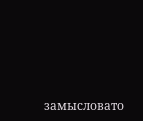замысловато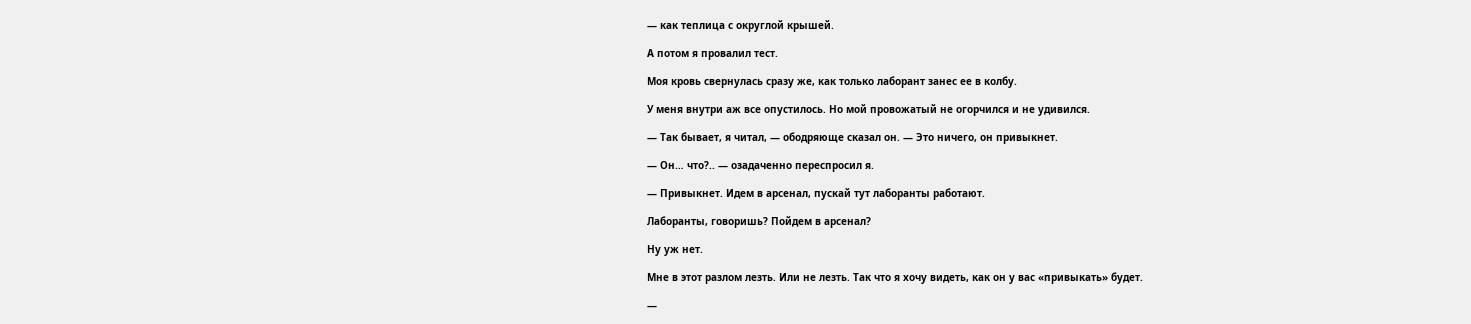— как теплица с округлой крышей.

А потом я провалил тест.

Моя кровь свернулась сразу же, как только лаборант занес ее в колбу.

У меня внутри аж все опустилось. Но мой провожатый не огорчился и не удивился.

— Так бывает, я читал, — ободряюще сказал он. — Это ничего, он привыкнет.

— Он… что?.. — озадаченно переспросил я.

— Привыкнет. Идем в арсенал, пускай тут лаборанты работают.

Лаборанты, говоришь? Пойдем в арсенал?

Ну уж нет.

Мне в этот разлом лезть. Или не лезть. Так что я хочу видеть, как он у вас «привыкать» будет.

—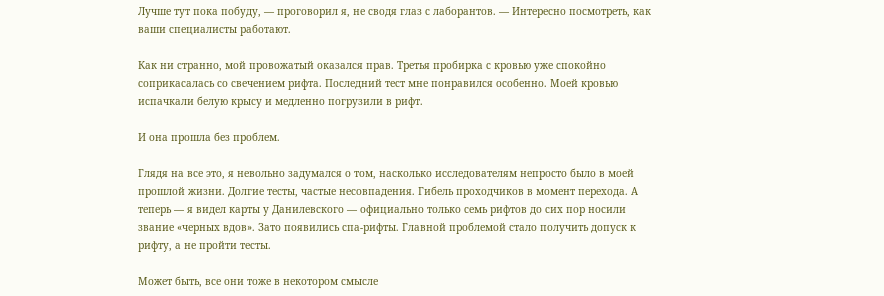Лучше тут пока побуду, — проговорил я, не сводя глаз с лаборантов. — Интересно посмотреть, как ваши специалисты работают.

Как ни странно, мой провожатый оказался прав. Третья пробирка с кровью уже спокойно соприкасалась со свечением рифта. Последний тест мне понравился особенно. Моей кровью испачкали белую крысу и медленно погрузили в рифт.

И она прошла без проблем.

Глядя на все это, я невольно задумался о том, насколько исследователям непросто было в моей прошлой жизни. Долгие тесты, частые несовпадения. Гибель проходчиков в момент перехода. А теперь — я видел карты у Данилевского — официально только семь рифтов до сих пор носили звание «черных вдов». Зато появились спа-рифты. Главной проблемой стало получить допуск к рифту, а не пройти тесты.

Может быть, все они тоже в некотором смысле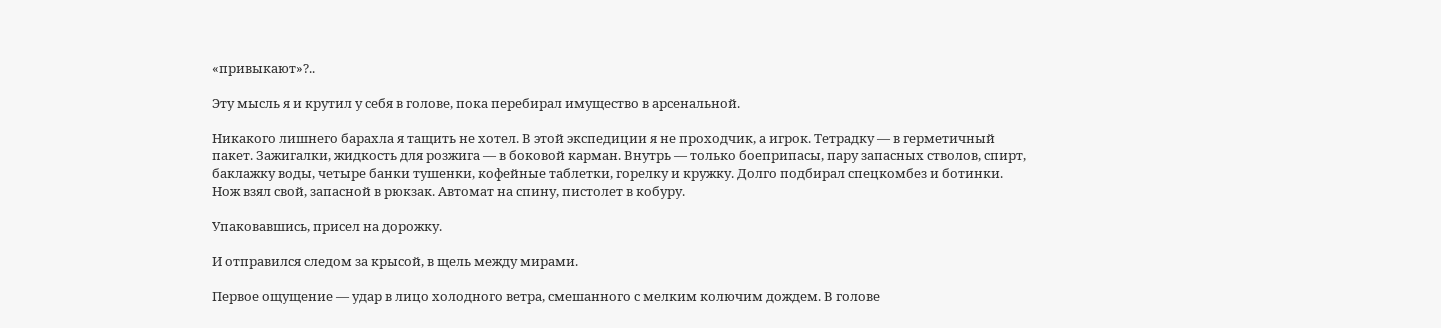«привыкают»?..

Эту мысль я и крутил у себя в голове, пока перебирал имущество в арсенальной.

Никакого лишнего барахла я тащить не хотел. В этой экспедиции я не проходчик, а игрок. Тетрадку — в герметичный пакет. Зажигалки, жидкость для розжига — в боковой карман. Внутрь — только боеприпасы, пару запасных стволов, спирт, баклажку воды, четыре банки тушенки, кофейные таблетки, горелку и кружку. Долго подбирал спецкомбез и ботинки. Нож взял свой, запасной в рюкзак. Автомат на спину, пистолет в кобуру.

Упаковавшись, присел на дорожку.

И отправился следом за крысой, в щель между мирами.

Первое ощущение — удар в лицо холодного ветра, смешанного с мелким колючим дождем. В голове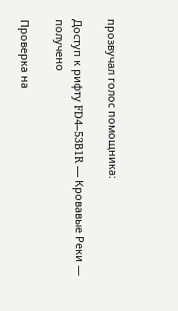прозвучал голос помощника:

Доступ к рифту FD4–53B1R — Кровавые Реки — получено

Проверка на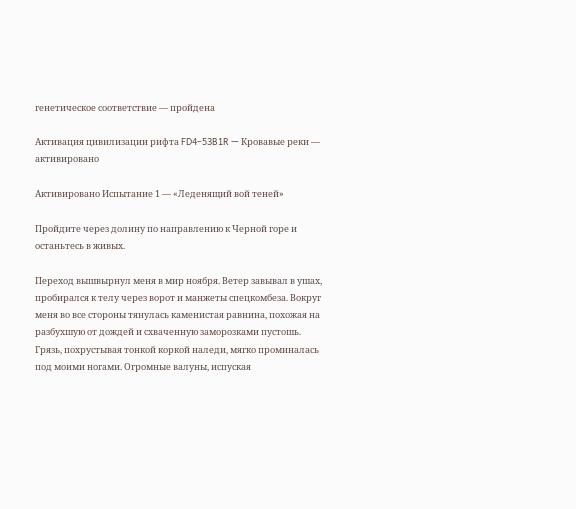генетическое соответствие — пройдена

Активация цивилизации рифта FD4–53B1R — Кровавые реки — активировано

Активировано Испытание 1 — «Леденящий вой теней»

Пройдите через долину по направлению к Черной горе и останьтесь в живых.

Переход вышвырнул меня в мир ноября. Ветер завывал в ушах, пробирался к телу через ворот и манжеты спецкомбеза. Вокруг меня во все стороны тянулась каменистая равнина, похожая на разбухшую от дождей и схваченную заморозками пустошь. Грязь, похрустывая тонкой коркой наледи, мягко проминалась под моими ногами. Огромные валуны, испуская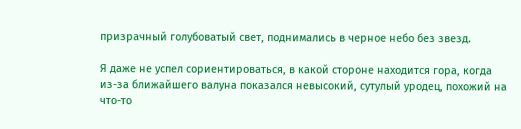призрачный голубоватый свет, поднимались в черное небо без звезд.

Я даже не успел сориентироваться, в какой стороне находится гора, когда из-за ближайшего валуна показался невысокий, сутулый уродец, похожий на что-то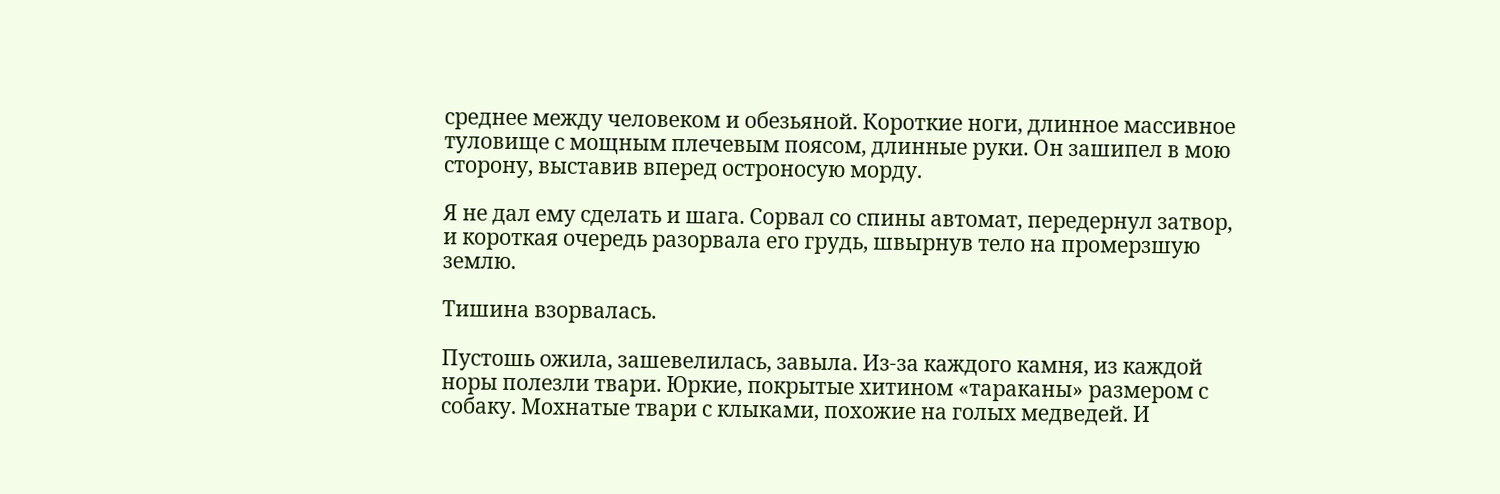среднее между человеком и обезьяной. Короткие ноги, длинное массивное туловище с мощным плечевым поясом, длинные руки. Он зашипел в мою сторону, выставив вперед остроносую морду.

Я не дал ему сделать и шага. Сорвал со спины автомат, передернул затвор, и короткая очередь разорвала его грудь, швырнув тело на промерзшую землю.

Тишина взорвалась.

Пустошь ожила, зашевелилась, завыла. Из-за каждого камня, из каждой норы полезли твари. Юркие, покрытые хитином «тараканы» размером с собаку. Мохнатые твари с клыками, похожие на голых медведей. И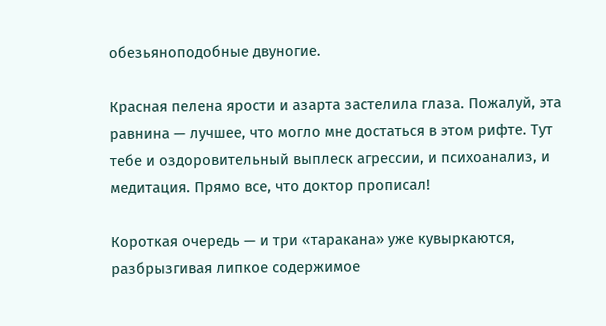обезьяноподобные двуногие.

Красная пелена ярости и азарта застелила глаза. Пожалуй, эта равнина — лучшее, что могло мне достаться в этом рифте. Тут тебе и оздоровительный выплеск агрессии, и психоанализ, и медитация. Прямо все, что доктор прописал!

Короткая очередь — и три «таракана» уже кувыркаются, разбрызгивая липкое содержимое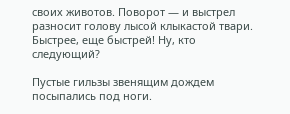своих животов. Поворот — и выстрел разносит голову лысой клыкастой твари. Быстрее, еще быстрей! Ну, кто следующий?

Пустые гильзы звенящим дождем посыпались под ноги.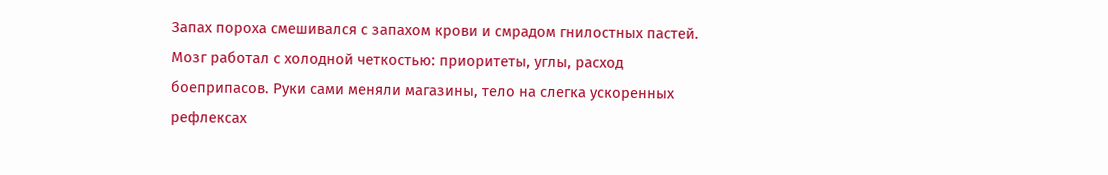Запах пороха смешивался с запахом крови и смрадом гнилостных пастей. Мозг работал с холодной четкостью: приоритеты, углы, расход боеприпасов. Руки сами меняли магазины, тело на слегка ускоренных рефлексах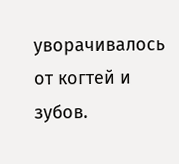уворачивалось от когтей и зубов.